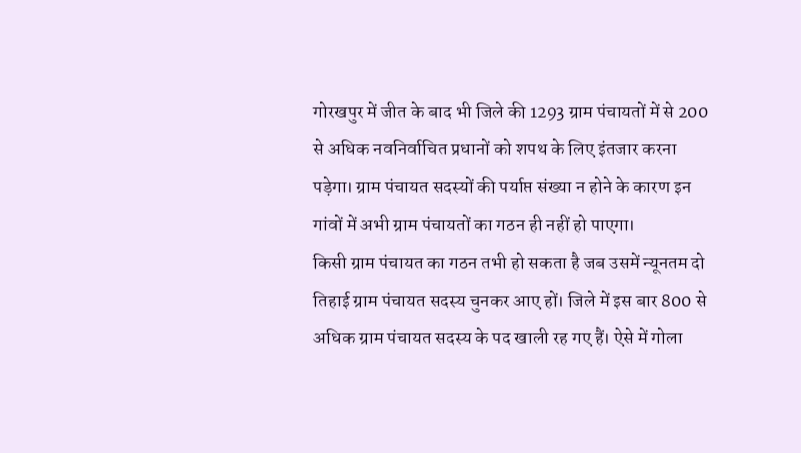गोरखपुर में जीत के बाद भी जिले की 1293 ग्राम पंचायतों में से 200 से अधिक नवनिर्वाचित प्रधानों को शपथ के लिए इंतजार करना पड़ेगा। ग्राम पंचायत सदस्यों की पर्याप्त संख्या न होने के कारण इन गांवों में अभी ग्राम पंचायतों का गठन ही नहीं हो पाएगा।
किसी ग्राम पंचायत का गठन तभी हो सकता है जब उसमें न्यूनतम दो तिहाई ग्राम पंचायत सदस्य चुनकर आए हों। जिले में इस बार 800 से अधिक ग्राम पंचायत सदस्य के पद खाली रह गए हैं। ऐसे में गोला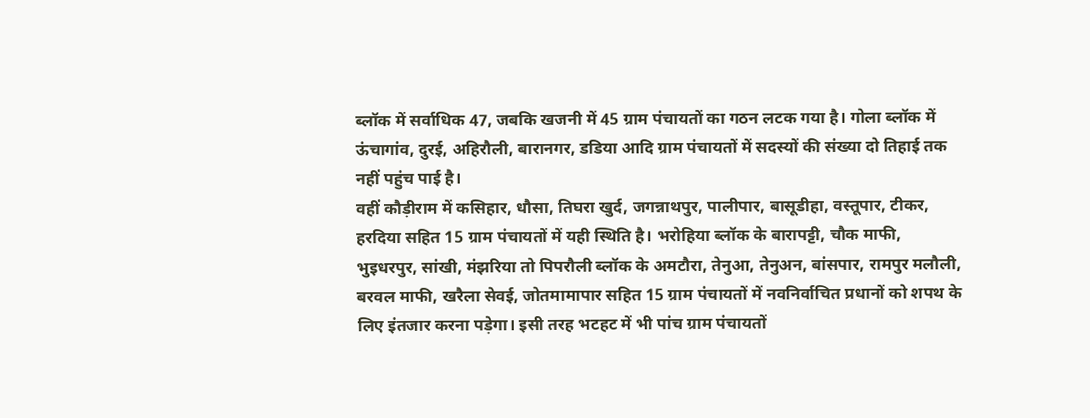ब्लॉक में सर्वाधिक 47, जबकि खजनी में 45 ग्राम पंचायतों का गठन लटक गया है। गोला ब्लॉक में ऊंचागांव, दुरई, अहिरौली, बारानगर, डडिया आदि ग्राम पंचायतों में सदस्यों की संख्या दो तिहाई तक नहीं पहुंच पाई है।
वहीं कौड़ीराम में कसिहार, धौसा, तिघरा खुर्द, जगन्नाथपुर, पालीपार, बासूडीहा, वस्तूपार, टीकर, हरदिया सहित 15 ग्राम पंचायतों में यही स्थिति है। भरोहिया ब्लॉक के बारापट्टी, चौक माफी, भुइधरपुर, सांखी, मंझरिया तो पिपरौली ब्लॉक के अमटौरा, तेनुआ, तेनुअन, बांसपार, रामपुर मलौली, बरवल माफी, खरैला सेवई, जोतमामापार सहित 15 ग्राम पंचायतों में नवनिर्वाचित प्रधानों को शपथ के लिए इंतजार करना पड़ेगा। इसी तरह भटहट में भी पांच ग्राम पंचायतों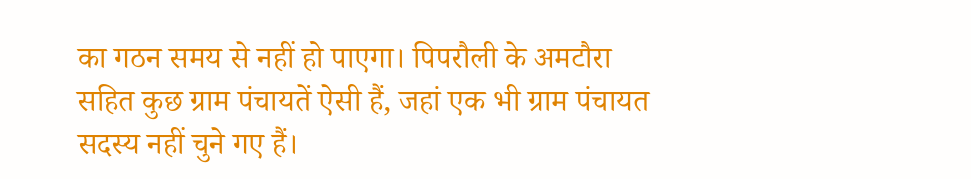का गठन समय से नहीं हो पाएगा। पिपरौली के अमटौरा सहित कुछ ग्राम पंचायतें ऐसी हैं, जहां एक भी ग्राम पंचायत सदस्य नहीं चुने गए हैं।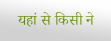यहां से किसी ने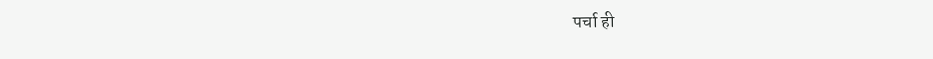पर्चा ही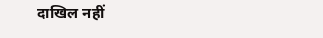दाखिल नहीं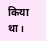किया था।